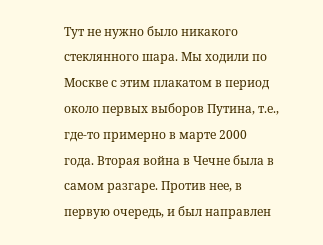Тут не нужно было никакого стеклянного шара. Мы ходили по Москве с этим плакатом в период около первых выборов Путина, т.е., где-то примерно в марте 2000 года. Вторая война в Чечне была в самом разгаре. Против нее, в первую очередь, и был направлен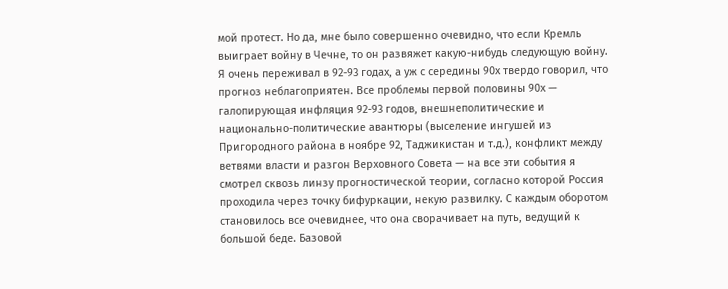мой протест. Но да, мне было совершенно очевидно, что если Кремль выиграет войну в Чечне, то он развяжет какую-нибудь следующую войну.
Я очень переживал в 92-93 годах, а уж с середины 90х твердо говорил, что прогноз неблагоприятен. Все проблемы первой половины 90х — галопирующая инфляция 92-93 годов, внешнеполитические и национально-политические авантюры (выселение ингушей из Пригородного района в ноябре 92, Таджикистан и т.д.), конфликт между ветвями власти и разгон Верховного Совета — на все эти события я смотрел сквозь линзу прогностической теории, согласно которой Россия проходила через точку бифуркации, некую развилку. С каждым оборотом становилось все очевиднее, что она сворачивает на путь, ведущий к большой беде. Базовой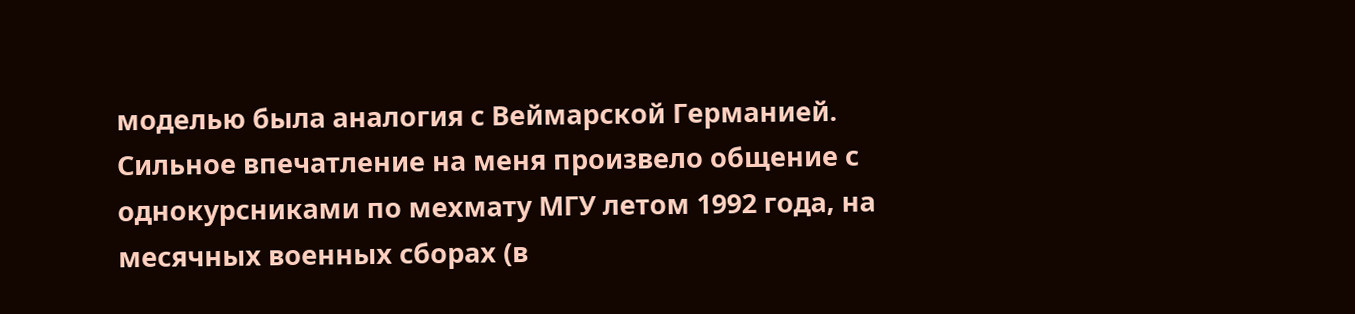моделью была аналогия с Веймарской Германией.
Сильное впечатление на меня произвело общение с однокурсниками по мехмату МГУ летом 1992 года, на месячных военных сборах (в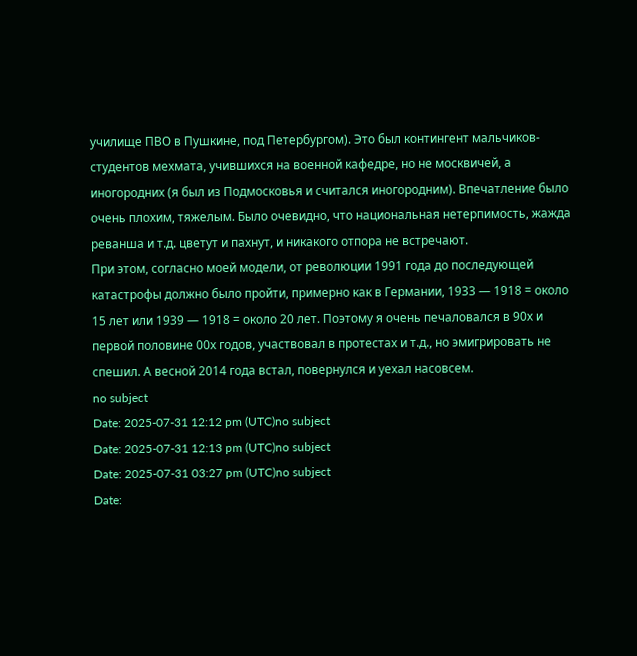училище ПВО в Пушкине, под Петербургом). Это был контингент мальчиков-студентов мехмата, учившихся на военной кафедре, но не москвичей, а иногородних (я был из Подмосковья и считался иногородним). Впечатление было очень плохим, тяжелым. Было очевидно, что национальная нетерпимость, жажда реванша и т.д. цветут и пахнут, и никакого отпора не встречают.
При этом, согласно моей модели, от революции 1991 года до последующей катастрофы должно было пройти, примерно как в Германии, 1933 — 1918 = около 15 лет или 1939 — 1918 = около 20 лет. Поэтому я очень печаловался в 90х и первой половине 00х годов, участвовал в протестах и т.д., но эмигрировать не спешил. А весной 2014 года встал, повернулся и уехал насовсем.
no subject
Date: 2025-07-31 12:12 pm (UTC)no subject
Date: 2025-07-31 12:13 pm (UTC)no subject
Date: 2025-07-31 03:27 pm (UTC)no subject
Date: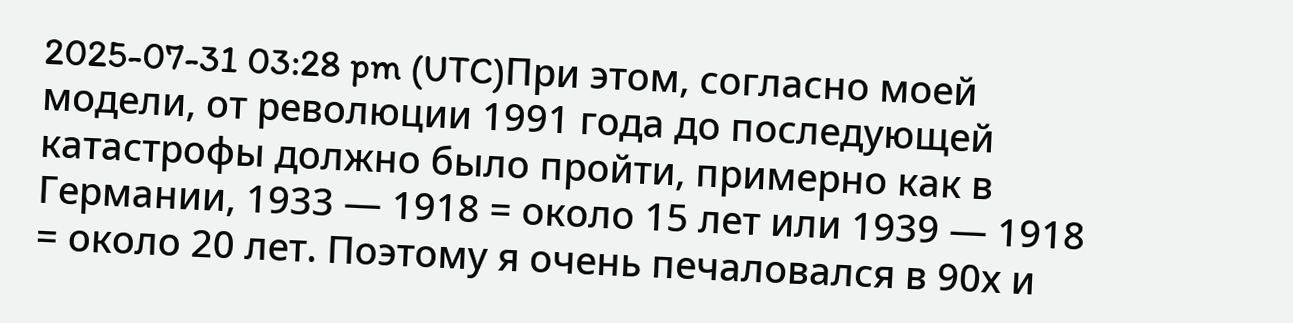2025-07-31 03:28 pm (UTC)При этом, согласно моей модели, от революции 1991 года до последующей катастрофы должно было пройти, примерно как в Германии, 1933 — 1918 = около 15 лет или 1939 — 1918 = около 20 лет. Поэтому я очень печаловался в 90х и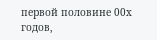первой половине 00х годов,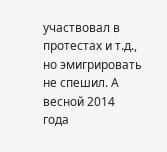участвовал в протестах и т.д., но эмигрировать не спешил. А весной 2014 года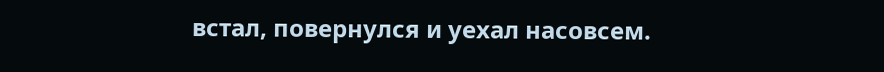встал, повернулся и уехал насовсем.